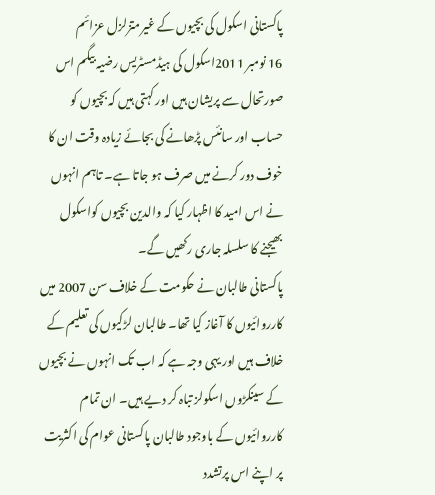پاکستانی اسکول کی بچیوں کے غیرمتزلزل عزائم
16 نومبر 2011اسکول کی ہیڈمسٹریس رضیہ بیگم اس صورتحال سے پریشان ہیں اور کہتی ہیں کہ بچیوں کو حساب اور سانئس پڑھانے کی بجائے زیادہ وقت ان کا خوف دور کرنے میں صرف ہو جاتا ہے۔ تاہم انہوں نے اس امید کا اظہار کیا کہ والدین بچیوں کواسکول بھیجنے کا سلسلہ جاری رکھیں گے۔
پاکستانی طالبان نے حکومت کے خلاف سن 2007 میں کارروائیوں کا آغاز کیا تھا۔ طالبان لڑکیوں کی تعلیم کے خلاف ہیں اور یہی وجہ ہے کہ اب تک انہوں نے بچیوں کے سینکڑوں اسکولز تباہ کر دیے ہیں۔ ان تمام کارروائیوں کے باوجود طالبان پاکستانی عوام کی اکثریت پر اپنے اس پرتشدد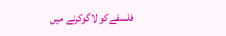فلسفےکو لاگوکرنے میں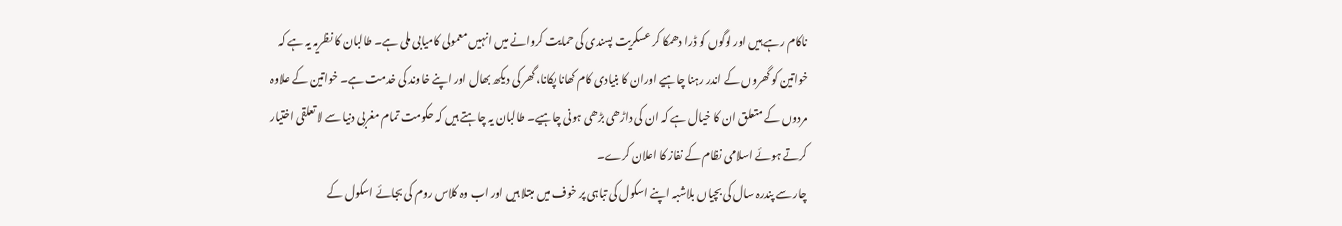ناکام رہے ہیں اور لوگوں کو ڈرا دھمکا کر عسکریت پسندی کی حمایت کروانے میں انہیں معمولی کامیابی ملی ہے۔ طالبان کا نظریہ یہ ہے کہ خواتین کو گھروں کے اندر رہنا چاہیے اوران کا بنیادی کام کھانا پکانا، گھر کی دیکھ بھال اور اپنے خاوند کی خدمت ہے۔ خواتین کے علاوہ مردوں کے متعلق ان کا خیال ہے کہ ان کی داڑھی بڑھی ہونی چاہیے۔ طالبان یہ چاہتے ہیں کہ حکومت تمام مغربی دنیا سے لا تعلقی اختیار کرتے ہوئے اسلامی نظام کے نفاز کا اعلان کرے۔
چار سے پندرہ سال کی بچیاں بلاشبہ اپنے اسکول کی تباہی پر خوف میں مبتلا ہیں اور اب وہ کلاس روم کی بجائے اسکول کے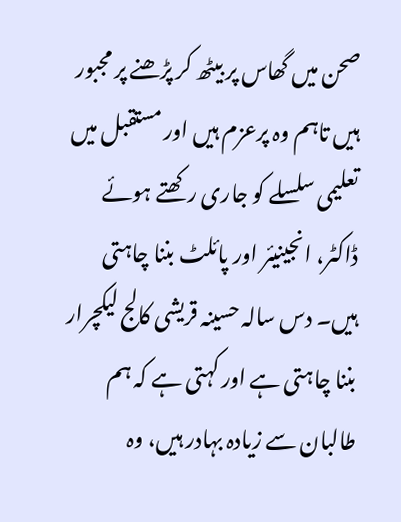صحن میں گھاس پر بیٹھ کر پڑھنے پر مجبور ہیں تاہم وہ پرعزم ہیں اور مستقبل میں تعلیمی سلسلے کو جاری رکھتے ہوئے ڈاکٹر، انجینیئر اور پائلٹ بننا چاہتی ہیں۔ دس سالہ حسینہ قریشی کالج لیکچرار بننا چاہتی ہے اور کہتی ہے کہ ہم طالبان سے زیادہ بہادر ہیں، وہ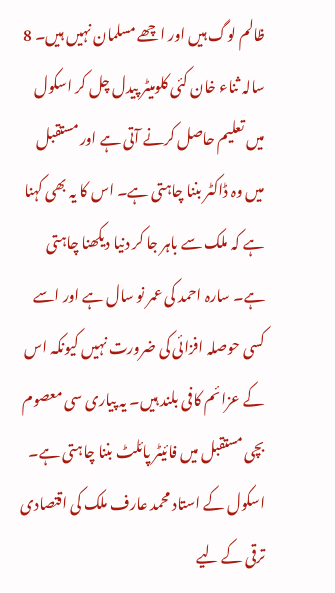ظالم لوگ ہیں اور اچھے مسلمان نہیں ہیں۔ 8 سالہ ثناء خان کئی کلومیٹر پیدل چل کر اسکول میں تعلیم حاصل کرنے آتی ہے اور مستقبل میں وہ ڈاکٹر بننا چاہتی ہے۔ اس کا یہ بھی کہنا ہے کہ ملک سے باہر جا کر دنیا دیکھنا چاہتی ہے۔ سارہ احمد کی عمر نو سال ہے اور اسے کسی حوصلہ افزائی کی ضرورت نہیں کیونکہ اس کے عزائم کافی بلند ہیں۔ یہ پیاری سی معصوم بچی مستقبل میں فائیٹر پائلٹ بننا چاہتی ہے۔
اسکول کے استاد محمد عارف ملک کی اقتصادی ترقی کے لیے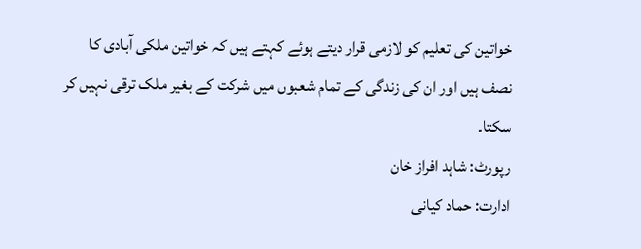خواتین کی تعلیم کو لازمی قرار دیتے ہوئے کہتے ہیں کہ خواتین ملکی آبادی کا نصف ہیں اور ان کی زندگی کے تمام شعبوں میں شرکت کے بغیر ملک ترقی نہیں کر سکتا۔
رپورٹ: شاہد افراز خان
ادارت: حماد کیانی